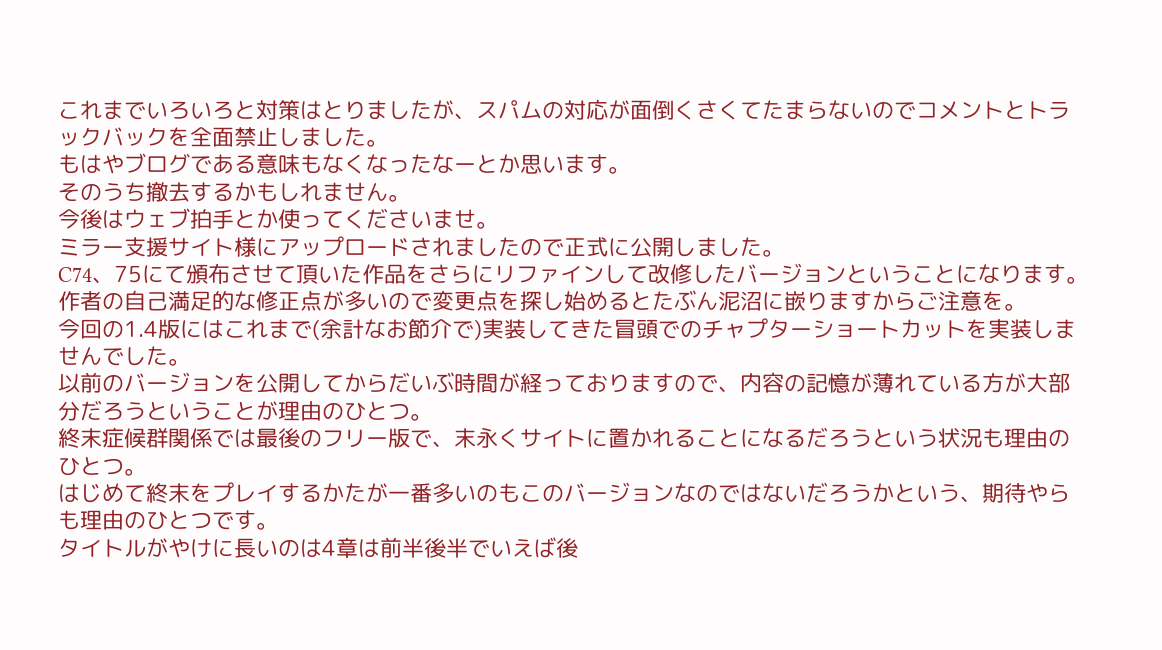これまでいろいろと対策はとりましたが、スパムの対応が面倒くさくてたまらないのでコメントとトラックバックを全面禁止しました。
もはやブログである意味もなくなったなーとか思います。
そのうち撤去するかもしれません。
今後はウェブ拍手とか使ってくださいませ。
ミラー支援サイト様にアップロードされましたので正式に公開しました。
C74、75にて頒布させて頂いた作品をさらにリファインして改修したバージョンということになります。作者の自己満足的な修正点が多いので変更点を探し始めるとたぶん泥沼に嵌りますからご注意を。
今回の1.4版にはこれまで(余計なお節介で)実装してきた冒頭でのチャプターショートカットを実装しませんでした。
以前のバージョンを公開してからだいぶ時間が経っておりますので、内容の記憶が薄れている方が大部分だろうということが理由のひとつ。
終末症候群関係では最後のフリー版で、末永くサイトに置かれることになるだろうという状況も理由のひとつ。
はじめて終末をプレイするかたが一番多いのもこのバージョンなのではないだろうかという、期待やらも理由のひとつです。
タイトルがやけに長いのは4章は前半後半でいえば後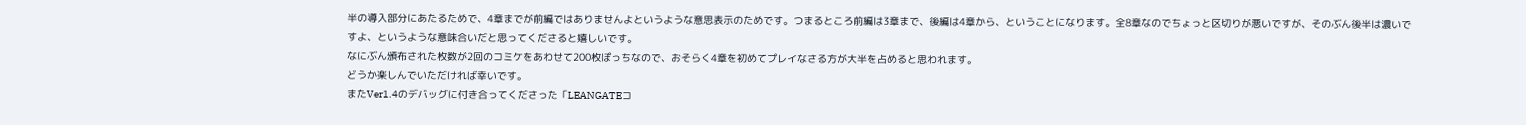半の導入部分にあたるためで、4章までが前編ではありませんよというような意思表示のためです。つまるところ前編は3章まで、後編は4章から、ということになります。全8章なのでちょっと区切りが悪いですが、そのぶん後半は濃いですよ、というような意味合いだと思ってくださると嬉しいです。
なにぶん頒布された枚数が2回のコミケをあわせて200枚ぽっちなので、おそらく4章を初めてプレイなさる方が大半を占めると思われます。
どうか楽しんでいただければ幸いです。
またVer1.4のデバッグに付き合ってくださった「LEANGATEコ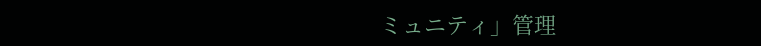ミュニティ」管理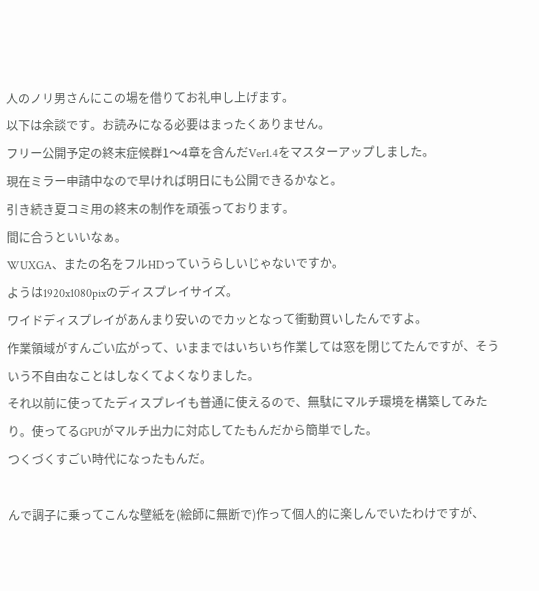人のノリ男さんにこの場を借りてお礼申し上げます。
以下は余談です。お読みになる必要はまったくありません。
フリー公開予定の終末症候群1〜4章を含んだVer1.4をマスターアップしました。
現在ミラー申請中なので早ければ明日にも公開できるかなと。
引き続き夏コミ用の終末の制作を頑張っております。
間に合うといいなぁ。
WUXGA、またの名をフルHDっていうらしいじゃないですか。
ようは1920x1080pixのディスプレイサイズ。
ワイドディスプレイがあんまり安いのでカッとなって衝動買いしたんですよ。
作業領域がすんごい広がって、いままではいちいち作業しては窓を閉じてたんですが、そういう不自由なことはしなくてよくなりました。
それ以前に使ってたディスプレイも普通に使えるので、無駄にマルチ環境を構築してみたり。使ってるGPUがマルチ出力に対応してたもんだから簡単でした。
つくづくすごい時代になったもんだ。

んで調子に乗ってこんな壁紙を(絵師に無断で)作って個人的に楽しんでいたわけですが、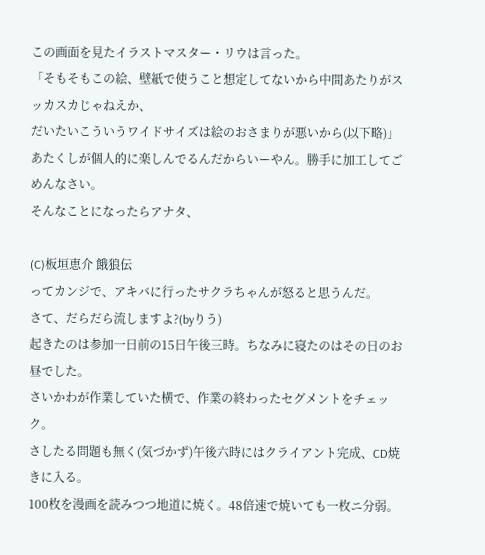この画面を見たイラストマスター・リウは言った。
「そもそもこの絵、壁紙で使うこと想定してないから中間あたりがスッカスカじゃねえか、
だいたいこういうワイドサイズは絵のおさまりが悪いから(以下略)」
あたくしが個人的に楽しんでるんだからいーやん。勝手に加工してごめんなさい。
そんなことになったらアナタ、

(C)板垣恵介 餓狼伝
ってカンジで、アキバに行ったサクラちゃんが怒ると思うんだ。
さて、だらだら流しますよ?(byりう)
起きたのは参加一日前の15日午後三時。ちなみに寝たのはその日のお昼でした。
さいかわが作業していた横で、作業の終わったセグメントをチェック。
さしたる問題も無く(気づかず)午後六時にはクライアント完成、CD焼きに入る。
100枚を漫画を読みつつ地道に焼く。48倍速で焼いても一枚ニ分弱。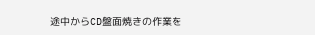途中からCD盤面焼きの作業を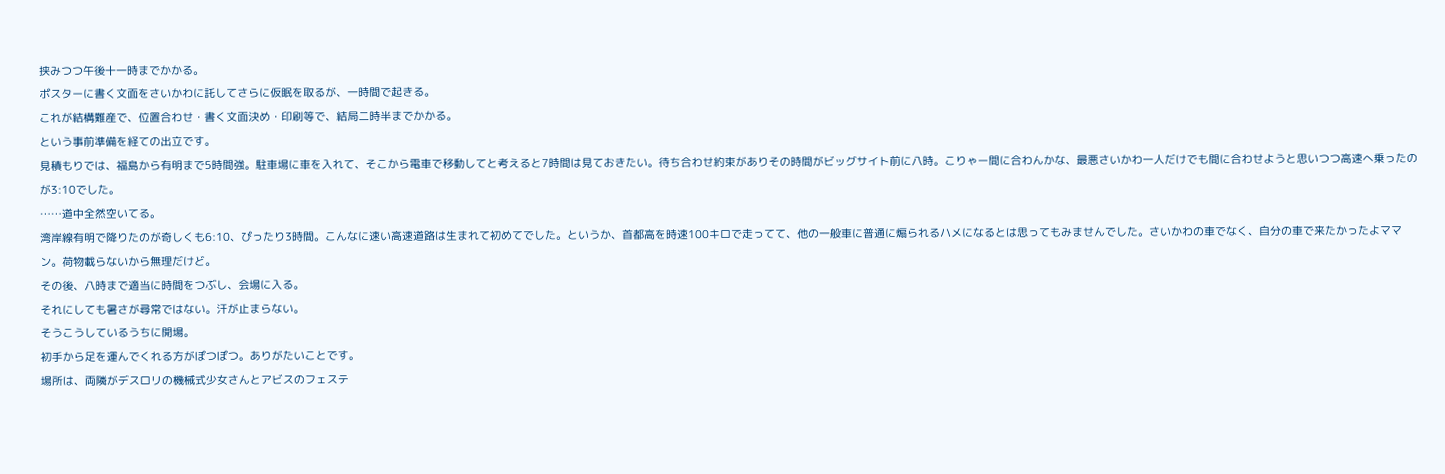挟みつつ午後十一時までかかる。
ポスターに書く文面をさいかわに託してさらに仮眠を取るが、一時間で起きる。
これが結構難産で、位置合わせ・書く文面決め・印刷等で、結局二時半までかかる。
という事前準備を経ての出立です。
見積もりでは、福島から有明まで5時間強。駐車場に車を入れて、そこから電車で移動してと考えると7時間は見ておきたい。待ち合わせ約束がありその時間がビッグサイト前に八時。こりゃー間に合わんかな、最悪さいかわ一人だけでも間に合わせようと思いつつ高速へ乗ったのが3:10でした。
……道中全然空いてる。
湾岸線有明で降りたのが奇しくも6:10、ぴったり3時間。こんなに速い高速道路は生まれて初めてでした。というか、首都高を時速100キロで走ってて、他の一般車に普通に煽られるハメになるとは思ってもみませんでした。さいかわの車でなく、自分の車で来たかったよママン。荷物載らないから無理だけど。
その後、八時まで適当に時間をつぶし、会場に入る。
それにしても暑さが尋常ではない。汗が止まらない。
そうこうしているうちに開場。
初手から足を運んでくれる方がぽつぽつ。ありがたいことです。
場所は、両隣がデスロリの機械式少女さんとアビスのフェステ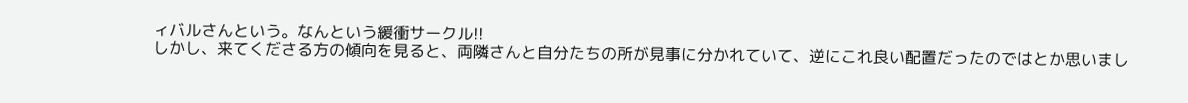ィバルさんという。なんという緩衝サークル!!
しかし、来てくださる方の傾向を見ると、両隣さんと自分たちの所が見事に分かれていて、逆にこれ良い配置だったのではとか思いまし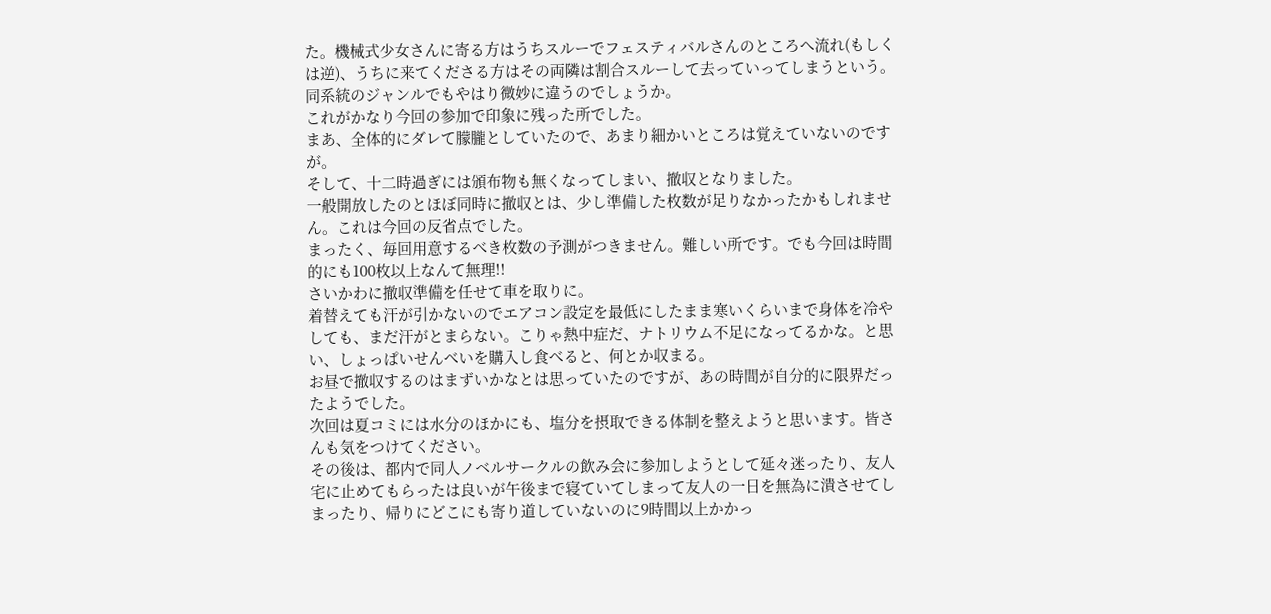た。機械式少女さんに寄る方はうちスルーでフェスティバルさんのところへ流れ(もしくは逆)、うちに来てくださる方はその両隣は割合スルーして去っていってしまうという。
同系統のジャンルでもやはり微妙に違うのでしょうか。
これがかなり今回の参加で印象に残った所でした。
まあ、全体的にダレて朦朧としていたので、あまり細かいところは覚えていないのですが。
そして、十二時過ぎには頒布物も無くなってしまい、撤収となりました。
一般開放したのとほぼ同時に撤収とは、少し準備した枚数が足りなかったかもしれません。これは今回の反省点でした。
まったく、毎回用意するべき枚数の予測がつきません。難しい所です。でも今回は時間的にも100枚以上なんて無理!!
さいかわに撤収準備を任せて車を取りに。
着替えても汗が引かないのでエアコン設定を最低にしたまま寒いくらいまで身体を冷やしても、まだ汗がとまらない。こりゃ熱中症だ、ナトリウム不足になってるかな。と思い、しょっぱいせんべいを購入し食べると、何とか収まる。
お昼で撤収するのはまずいかなとは思っていたのですが、あの時間が自分的に限界だったようでした。
次回は夏コミには水分のほかにも、塩分を摂取できる体制を整えようと思います。皆さんも気をつけてください。
その後は、都内で同人ノベルサークルの飲み会に参加しようとして延々迷ったり、友人宅に止めてもらったは良いが午後まで寝ていてしまって友人の一日を無為に潰させてしまったり、帰りにどこにも寄り道していないのに9時間以上かかっ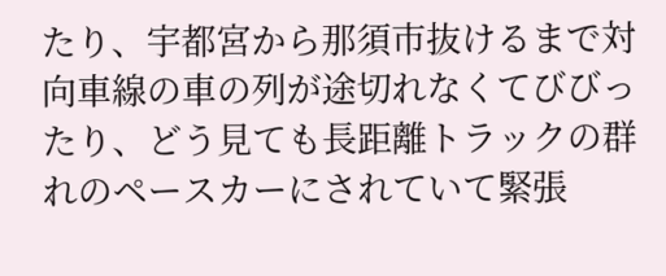たり、宇都宮から那須市抜けるまで対向車線の車の列が途切れなくてびびったり、どう見ても長距離トラックの群れのペースカーにされていて緊張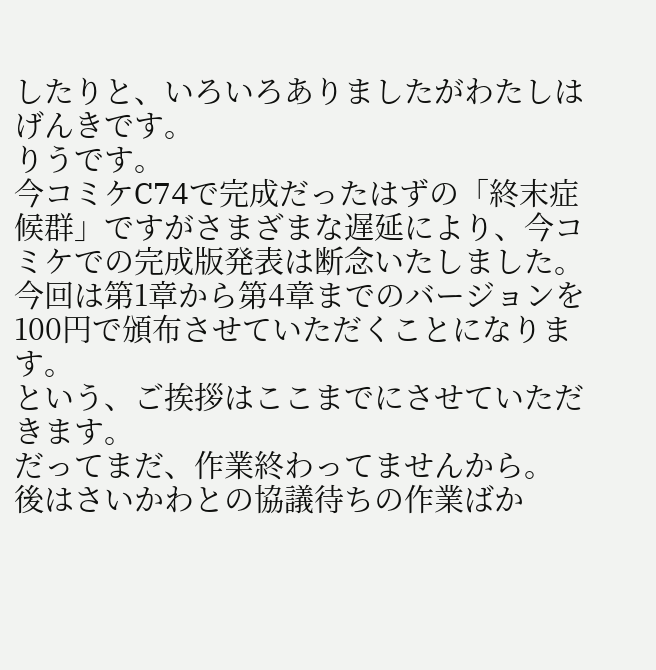したりと、いろいろありましたがわたしはげんきです。
りうです。
今コミケC74で完成だったはずの「終末症候群」ですがさまざまな遅延により、今コミケでの完成版発表は断念いたしました。
今回は第1章から第4章までのバージョンを100円で頒布させていただくことになります。
という、ご挨拶はここまでにさせていただきます。
だってまだ、作業終わってませんから。
後はさいかわとの協議待ちの作業ばか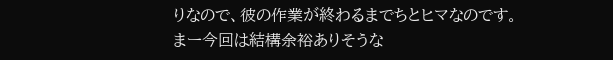りなので、彼の作業が終わるまでちとヒマなのです。
まー今回は結構余裕ありそうな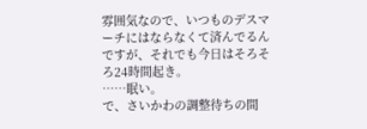雰囲気なので、いつものデスマーチにはならなくて済んでるんですが、それでも今日はそろそろ24時間起き。
……眠い。
で、さいかわの調整待ちの間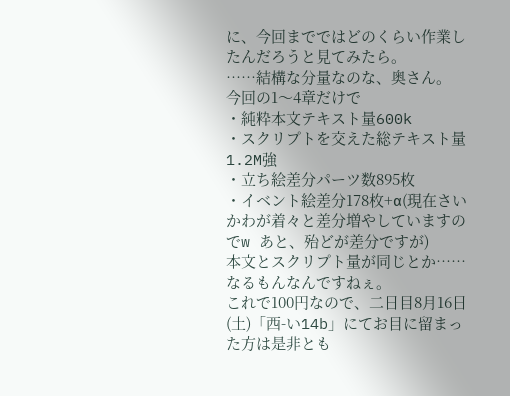に、今回までではどのくらい作業したんだろうと見てみたら。
……結構な分量なのな、奥さん。
今回の1〜4章だけで
・純粋本文テキスト量600k
・スクリプトを交えた総テキスト量1.2M強
・立ち絵差分パーツ数895枚
・イベント絵差分178枚+α(現在さいかわが着々と差分増やしていますのでw あと、殆どが差分ですが)
本文とスクリプト量が同じとか……なるもんなんですねぇ。
これで100円なので、二日目8月16日(土)「西-い14b」にてお目に留まった方は是非とも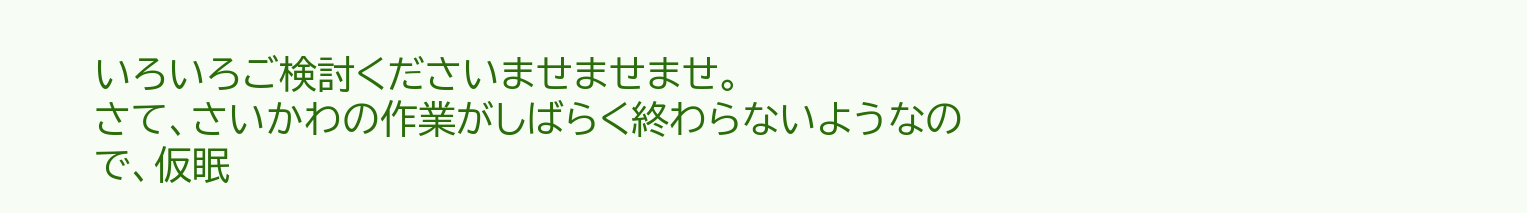いろいろご検討くださいませませませ。
さて、さいかわの作業がしばらく終わらないようなので、仮眠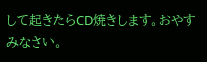して起きたらCD焼きします。おやすみなさい。